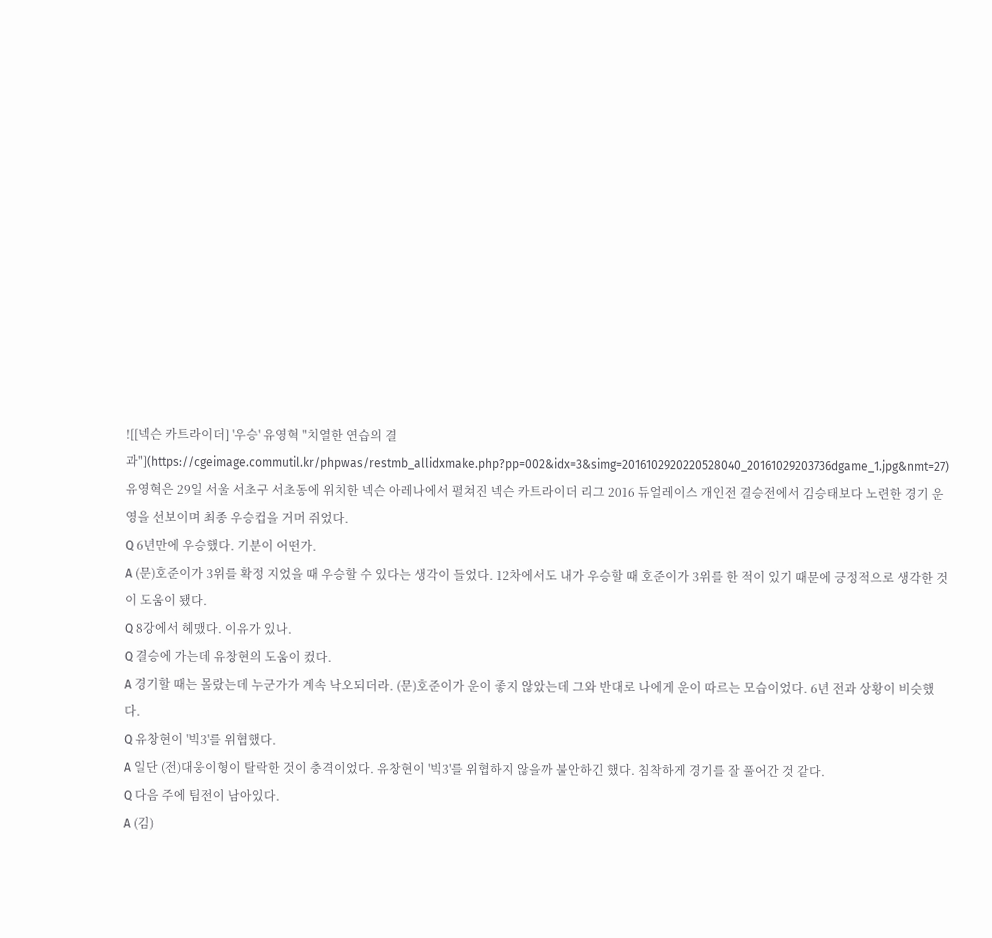![[넥슨 카트라이더] '우승' 유영혁 "치열한 연습의 결과"](https://cgeimage.commutil.kr/phpwas/restmb_allidxmake.php?pp=002&idx=3&simg=2016102920220528040_20161029203736dgame_1.jpg&nmt=27)
유영혁은 29일 서울 서초구 서초동에 위치한 넥슨 아레나에서 펼쳐진 넥슨 카트라이더 리그 2016 듀얼레이스 개인전 결승전에서 김승태보다 노련한 경기 운영을 선보이며 최종 우승컵을 거머 쥐었다.
Q 6년만에 우승했다. 기분이 어떤가.
A (문)호준이가 3위를 확정 지었을 때 우승할 수 있다는 생각이 들었다. 12차에서도 내가 우승할 때 호준이가 3위를 한 적이 있기 때문에 긍정적으로 생각한 것이 도움이 됐다.
Q 8강에서 헤맸다. 이유가 있나.
Q 결승에 가는데 유창현의 도움이 컸다.
A 경기할 때는 몰랐는데 누군가가 계속 낙오되더라. (문)호준이가 운이 좋지 않았는데 그와 반대로 나에게 운이 따르는 모습이었다. 6년 전과 상황이 비슷했다.
Q 유창현이 '빅3'를 위협했다.
A 일단 (전)대웅이형이 탈락한 것이 충격이었다. 유창현이 '빅3'를 위협하지 않을까 불안하긴 했다. 침착하게 경기를 잘 풀어간 것 같다.
Q 다음 주에 팀전이 남아있다.
A (김)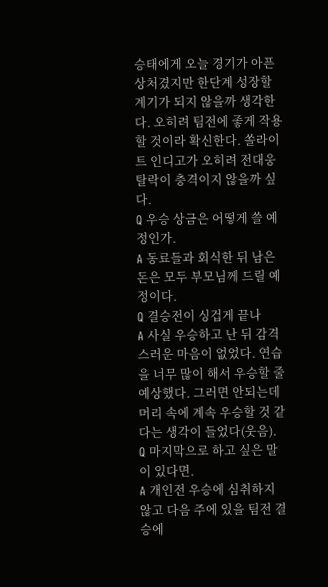승태에게 오늘 경기가 아픈 상처겼지만 한단계 성장할 계기가 되지 않을까 생각한다. 오히려 팀전에 좋게 작용할 것이라 확신한다. 쏠라이트 인디고가 오히려 전대웅 탈락이 충격이지 않을까 싶다.
Q 우승 상금은 어떻게 쓸 예정인가.
A 동료들과 회식한 뒤 남은 돈은 모두 부모님께 드릴 예정이다.
Q 결승전이 싱겁게 끝나
A 사실 우승하고 난 뒤 감격스러운 마음이 없었다. 연습을 너무 많이 해서 우승할 줄 예상했다. 그러면 안되는데 머리 속에 계속 우승할 것 같다는 생각이 들었다(웃음).
Q 마지막으로 하고 싶은 말이 있다면.
A 개인전 우승에 심취하지 않고 다음 주에 있을 팀전 결승에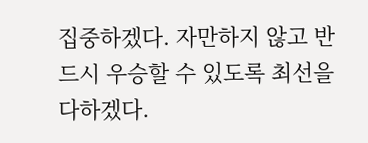집중하겠다. 자만하지 않고 반드시 우승할 수 있도록 최선을 다하겠다.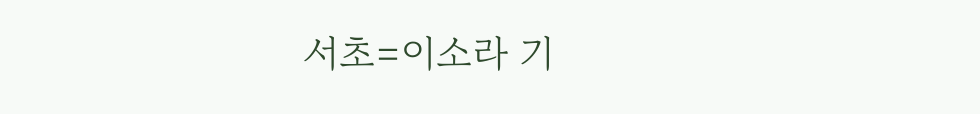서초=이소라 기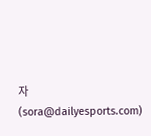자 (sora@dailyesports.com)